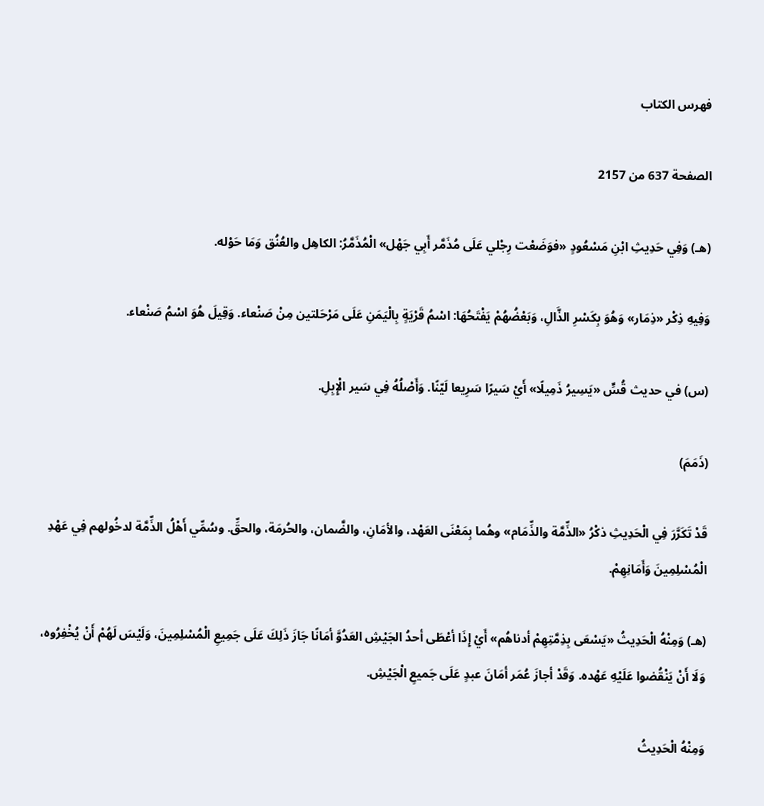فهرس الكتاب

الصفحة 637 من 2157

(هـ) وَفِي حَدِيثِ ابْنِ مَسْعُودٍ «فوَضَعْت رِجْلي عَلَى مُذَمَّر أَبِي جَهْل» الْمُذَمَّرُ: الكاهِل والعُنُق وَمَا حَوْله.

وَفِيهِ ذِكْر «ذِمَار» وَهُوَ بِكَسْرِ الذَّالِ، وَبَعْضُهُمْ يَفْتَحُهَا: اسْمُ قَرْيَةٍ بِالْيَمَنِ عَلَى مَرْحَلتين مِنْ صَنْعاء. وَقِيلَ هُوَ اسْمُ صَنْعاء.

(س) في حديث قُسٍّ «يَسِيرُ ذَمِيلًا» أَيْ سَيرًا سَرِيعا لَيّنًا. وَأَصْلُهُ فِي سَير الْإِبِلِ.

(ذَمَمَ)

قَدْ تَكَرَّرَ فِي الْحَدِيثِ ذكْرُ «الذِّمَّة والذِّمَام» وهُما بِمَعْنَى العَهْد، والأمَانِ، والضَّمان، والحُرمَة، والحقِّ. وسُمِّي أَهْلُ الذِّمَّة لدخُولهم فِي عَهْدِ الْمُسْلِمِينَ وَأَمَانِهِمْ.

(هـ) وَمِنْهُ الْحَدِيثُ «يَسْعَى بِذِمَّتِهِمْ أدناهُم» أَيْ إِذَا أعْطَى أحدُ الجَيْشِ العَدُوَّ أمَانًا جَازَ ذَلِكَ عَلَى جَمِيعِ الْمُسْلِمِينَ، وَلَيْسَ لَهُمْ أَنْ يُخْفِرُوه، وَلَا أَنْ يَنْقُضوا عَلَيْهِ عَهْده. وَقَدْ أجازَ عُمَر أمَانَ عبدٍ عَلَى جَميعِ الْجَيْشِ.

وَمِنْهُ الْحَدِيثُ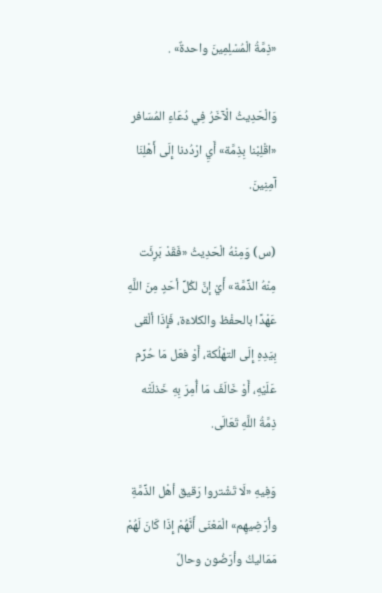«ذِمَّةُ الْمُسْلِمِينَ واحدةٌ» .

وَالْحَدِيثُ الْآخَرُ فِي دُعَاءِ المُسَافر «اقْلِبْنا بِذِمَّة» أَيِ ارْدُدنا إِلَى أَهْلِنَا آمِنِينَ.

(س) وَمِنْهُ الْحَدِيثُ «فَقَدْ بَرِئَت مِنْهُ الذِّمَّة» أَيْ إنَّ لكُلِّ أحَدٍ مِنَ اللَّهِ عَهْدًا بالحفْظ والكلاءَة، فَإِذَا ألْقى بِيَدِهِ إِلَى التهْلُكة، أَوْ فعَل مَا حُرِّم عَلَيْهِ، أَوْ خَالَفَ مَا أُمِرَ بِهِ خَذلَتْه ذِمَّةُ اللَّهِ تَعَالَى.

وَفِيهِ «لَا تَشْتروا رَقيق أهْل الذِّمَّةِ وأرَضِيهِم» الْمَعْنَى أَنَّهُمْ إِذَا كَانَ لَهُمْ مَمَاليكُ وأرَضُون وحالٌ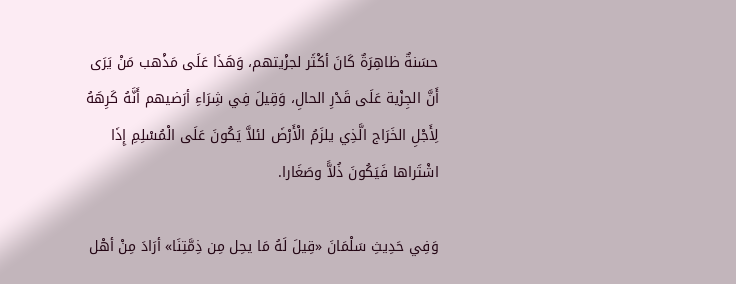حسَنةٌ ظاهِرَةٌ كَانَ أكْثَر لجزْيتهم، وَهَذَا عَلَى مَذْهب مَنْ يَرَى أَنَّ الجِزْية عَلَى قَدْرِ الحالِ، وَقِيلَ فِي شِرَاءِ أرَضيهم أَنَّهُ كَرِهَهُ لِأَجْلِ الخَرَاج الَّذِي يلزَمُ الْأَرْضَ لئلاَّ يَكُونَ عَلَى الْمُسْلِمِ إِذَا اشْتَراها فَيَكُونَ ذُلاًّ وصَغَارا.

وَفِي حَدِيثِ سَلْمَانَ «قِيلَ لَهُ مَا يحِل مِن ذِمَّتِنَا» أرَادَ مِنْ أهْل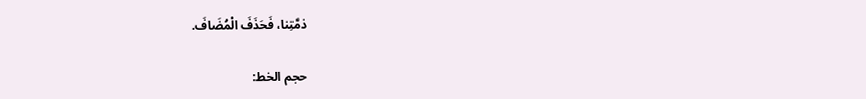ذمَّتِنا، فَحَذَفَ الْمُضَافَ.

حجم الخط: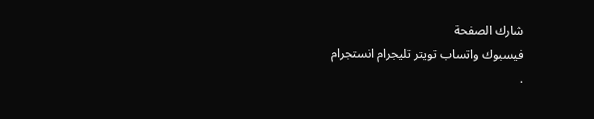شارك الصفحة
فيسبوك واتساب تويتر تليجرام انستجرام
.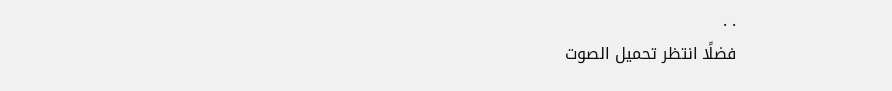. .
فضلًا انتظر تحميل الصوت